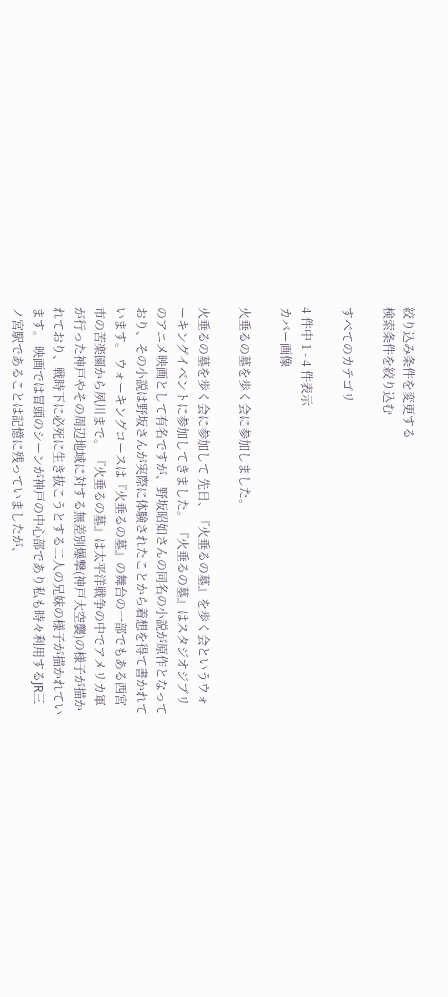絞り込み条件を変更する
検索条件を絞り込む

すべてのカテゴリ

4 件中 1 - 4 件表示
カバー画像

火垂るの墓を歩く会に参加しました。

火垂るの墓を歩く会に参加して 先日、『火垂るの墓』を歩く会というウォーキングイベントに参加してきました。 『火垂るの墓』はスタジオジブリのアニメ映画として有名ですが、野坂昭如さんの同名の小説が原作となっており、その小説は野坂さんが実際に体験されたことから着想を得て書かれています。 ウォーキングコースは『火垂るの墓』の舞台の一部でもある西宮市の苦楽園から夙川まで。 『火垂るの墓』は太平洋戦争の中でアメリカ軍が行った神戸やその周辺地域に対する無差別爆撃(神戸大空襲)の様子が描かれており、戦時下に必死に生き抜こうとする二人の兄妹の様子が描かれています。 映画では冒頭のシーンが神戸の中心部であり私も時々利用するJR三ノ宮駅であることは記憶に残っていましたが、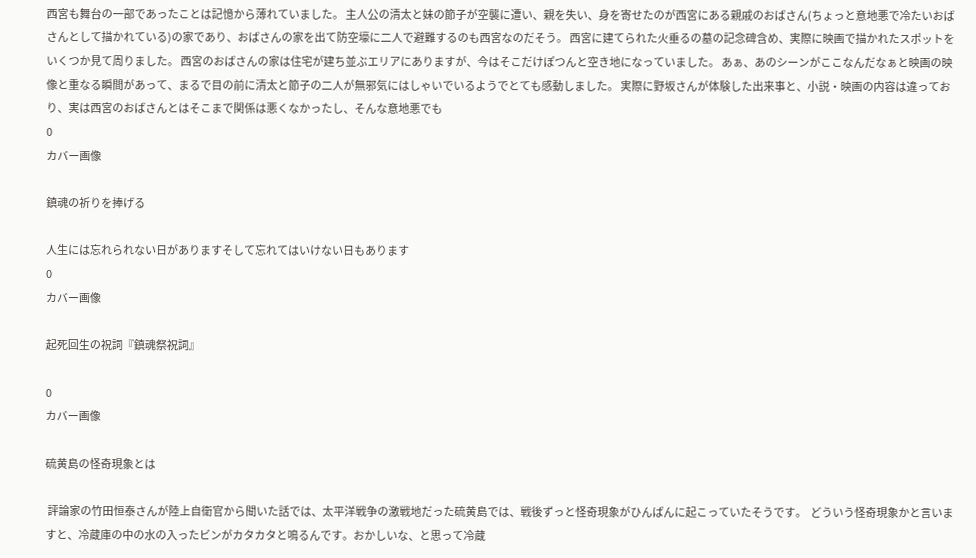西宮も舞台の一部であったことは記憶から薄れていました。 主人公の清太と妹の節子が空襲に遭い、親を失い、身を寄せたのが西宮にある親戚のおばさん(ちょっと意地悪で冷たいおばさんとして描かれている)の家であり、おばさんの家を出て防空壕に二人で避難するのも西宮なのだそう。 西宮に建てられた火垂るの墓の記念碑含め、実際に映画で描かれたスポットをいくつか見て周りました。 西宮のおばさんの家は住宅が建ち並ぶエリアにありますが、今はそこだけぽつんと空き地になっていました。 あぁ、あのシーンがここなんだなぁと映画の映像と重なる瞬間があって、まるで目の前に清太と節子の二人が無邪気にはしゃいでいるようでとても感動しました。 実際に野坂さんが体験した出来事と、小説・映画の内容は違っており、実は西宮のおばさんとはそこまで関係は悪くなかったし、そんな意地悪でも
0
カバー画像

鎮魂の祈りを捧げる

人生には忘れられない日がありますそして忘れてはいけない日もあります
0
カバー画像

起死回生の祝詞『鎮魂祭祝詞』

0
カバー画像

硫黄島の怪奇現象とは

 評論家の竹田恒泰さんが陸上自衛官から聞いた話では、太平洋戦争の激戦地だった硫黄島では、戦後ずっと怪奇現象がひんぱんに起こっていたそうです。  どういう怪奇現象かと言いますと、冷蔵庫の中の水の入ったビンがカタカタと鳴るんです。おかしいな、と思って冷蔵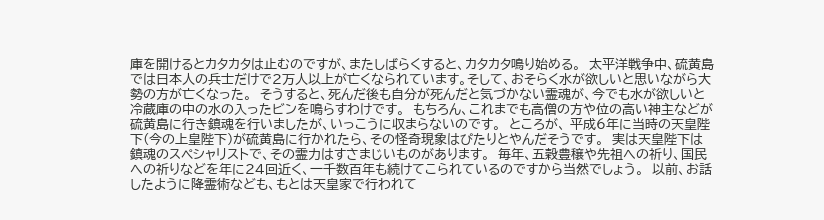庫を開けるとカタカタは止むのですが、またしばらくすると、カタカタ鳴り始める。  太平洋戦争中、硫黄島では日本人の兵士だけで2万人以上が亡くなられています。そして、おそらく水が欲しいと思いながら大勢の方が亡くなった。  そうすると、死んだ後も自分が死んだと気づかない霊魂が、今でも水が欲しいと冷蔵庫の中の水の入ったビンを鳴らすわけです。  もちろん、これまでも高僧の方や位の高い神主などが硫黄島に行き鎮魂を行いましたが、いっこうに収まらないのです。  ところが、 平成6年に当時の天皇陛下(今の上皇陛下)が硫黄島に行かれたら、その怪奇現象はぴたりとやんだそうです。  実は天皇陛下は鎮魂のスペシャリストで、その霊力はすさまじいものがあります。  毎年、五穀豊穣や先祖への祈り、国民への祈りなどを年に24回近く、一千数百年も続けてこられているのですから当然でしょう。  以前、お話したように降霊術なども、もとは天皇家で行われて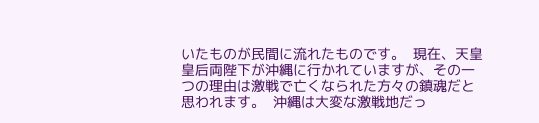いたものが民間に流れたものです。  現在、天皇皇后両陛下が沖縄に行かれていますが、その一つの理由は激戦で亡くなられた方々の鎮魂だと思われます。  沖縄は大変な激戦地だっ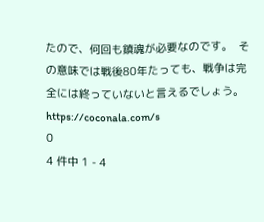たので、何回も鎮魂が必要なのです。  その意味では戦後80年たっても、戦争は完全には終っていないと言えるでしょう。 https://coconala.com/s
0
4 件中 1 - 4